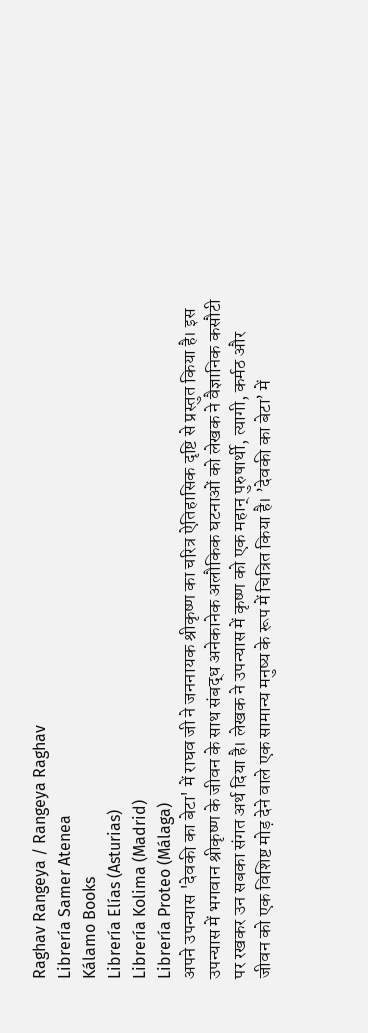Raghav Rangeya / Rangeya Raghav
Librería Samer Atenea
Kálamo Books
Librería Elías (Asturias)
Librería Kolima (Madrid)
Librería Proteo (Málaga)
अपने उपन्यास 'देवकी का बेटा' में राघव जी ने जननायक श्रीकृष्ण का चरित्र ऐतिहासिक दृष्टि से प्रस्तुत किया है। इस उपन्यास में भगवान श्रीकृष्ण के जीवन के साथ संबद्ध अनेकानेक अलौकिक घटनाओं को लेखक ने वैज्ञानिक कसौटी पर रखकर उन सबका संगत अर्थ दिया है। लेखक ने उपन्यास में कृष्ण को एक महान् पुरुषार्थी, त्यागी, कर्मठ और जीवन को एक विशिष्ट मोड़ देने वाले एक सामान्य मनुष्य के रूप में चित्रित किया है। ’देवकी का बेटा’ में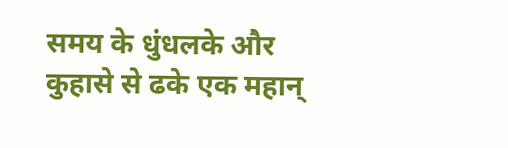समय के धुंधलके और कुहासे से ढके एक महान्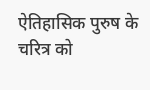ऐतिहासिक पुरुष के चरित्र को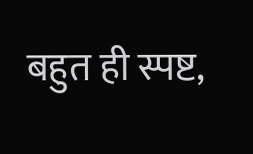बहुत ही स्पष्ट,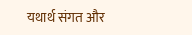यथार्थ संगत और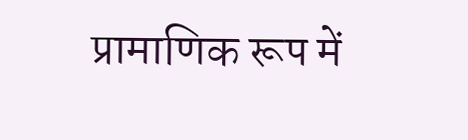प्रामाणिक रूप में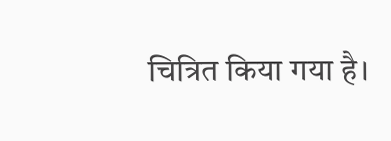चित्रित किया गया है।